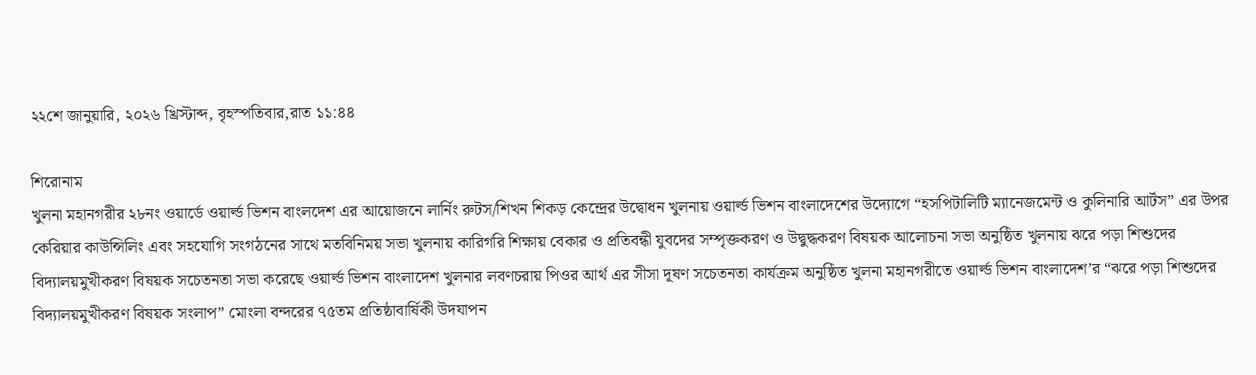২২শে জানুয়ারি, ২০২৬ খ্রিস্টাব্দ, বৃহস্পতিবার,রাত ১১:৪৪

শিরোনাম
খুলনা মহানগরীর ২৮নং ওয়ার্ডে ওয়ার্ল্ড ভিশন বাংলদেশ এর আয়োজনে লার্নিং রুটস/শিখন শিকড় কেন্দ্রের উদ্বোধন খুলনায় ওয়ার্ল্ড ভিশন বাংলাদেশের উদ্যোগে “হসপিটালিটি ম্যানেজমেন্ট ও কুলিনারি আর্টস” এর উপর কেরিয়ার কাউন্সিলিং এবং সহযোগি সংগঠনের সাথে মতবিনিময় সভা খুলনায় কারিগরি শিক্ষায় বেকার ও প্রতিবন্ধী যুবদের সম্পৃক্তকরণ ও উদ্বুদ্ধকরণ বিষয়ক আলোচনা সভা অনুষ্ঠিত খুলনায় ঝরে পড়া শিশুদের বিদ্যালয়মুখীকরণ বিষয়ক সচেতনতা সভা করেছে ওয়ার্ল্ড ভিশন বাংলাদেশ খুলনার লবণচরায় পিওর আর্থ এর সীসা দূষণ সচেতনতা কার্যক্রম অনুষ্ঠিত খুলনা মহানগরীতে ওয়ার্ল্ড ভিশন বাংলাদেশ’র “ঝরে পড়া শিশুদের বিদ্যালয়মুখীকরণ বিষয়ক সংলাপ” মোংলা বন্দরের ৭৫তম প্রতিষ্ঠাবার্ষিকী উদযাপন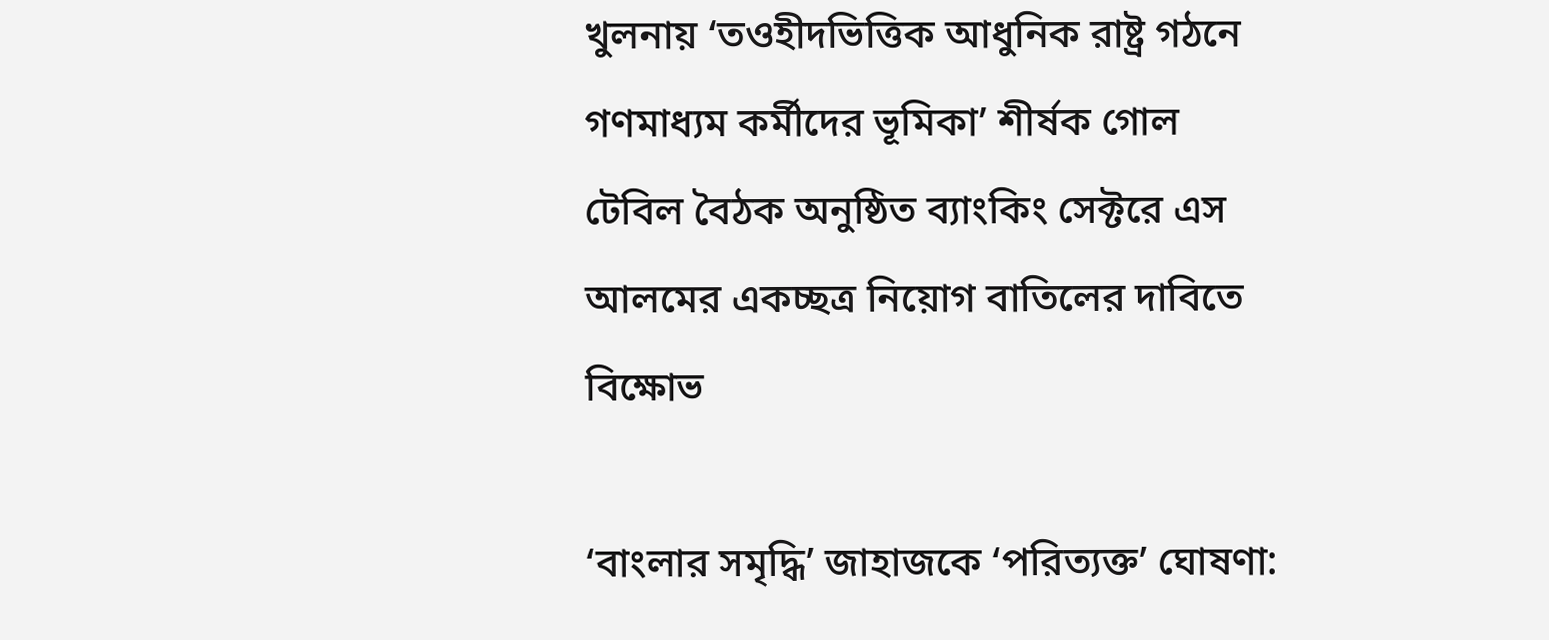খুলনায় ‘তওহীদভিত্তিক আধুনিক রাষ্ট্র গঠনে গণমাধ্যম কর্মীদের ভূমিকা’ শীর্ষক গোল টেবিল বৈঠক অনুষ্ঠিত ব্যাংকিং সেক্টরে এস আলমের একচ্ছত্র নিয়োগ বাতিলের দাবিতে বিক্ষোভ

‘বাংলার সমৃদ্ধি’ জাহাজকে ‘পরিত্যক্ত’ ঘোষণা: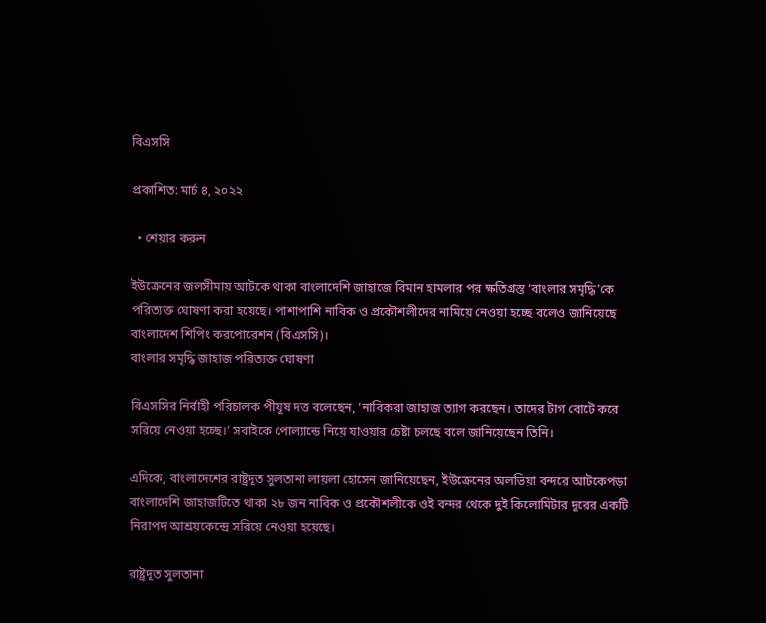বিএসসি

প্রকাশিত: মার্চ ৪, ২০২২

  • শেয়ার করুন

ইউক্রেনের জলসীমায় আটকে থাকা বাংলাদেশি জাহাজে বিমান হামলার পর ক্ষতিগ্রস্ত ‘বাংলার সমৃদ্ধি’কে পরিত্যক্ত ঘোষণা করা হয়েছে। পাশাপাশি নাবিক ও প্রকৌশলীদের নামিয়ে নেওয়া হচ্ছে বলেও জানিয়েছে বাংলাদেশ শিপিং করপোরেশন (বিএসসি)।
বাংলার সমৃদ্ধি জাহাজ পরিত্যক্ত ঘোষণা

বিএসসির নির্বাহী পরিচালক পীযূষ দত্ত বলেছেন, ‘নাবিকরা জাহাজ ত্যাগ করছেন। তাদের টাগ বোটে করে সরিয়ে নেওয়া হচ্ছে।’ সবাইকে পোল্যান্ডে নিয়ে যাওয়ার চেষ্টা চলছে বলে জানিয়েছেন তিনি।

এদিকে, বাংলাদেশের রাষ্ট্রদূত সুলতানা লায়লা হোসেন জানিয়েছেন, ইউক্রেনের অলভিয়া বন্দরে আটকেপড়া বাংলাদেশি জাহাজটিতে থাকা ২৮ জন নাবিক ও প্রকৌশলীকে ওই বন্দর থেকে দুই কিলোমিটার দূরের একটি নিরাপদ আশ্রয়কেন্দ্রে সরিয়ে নেওয়া হয়েছে।

রাষ্ট্রদূত সুলতানা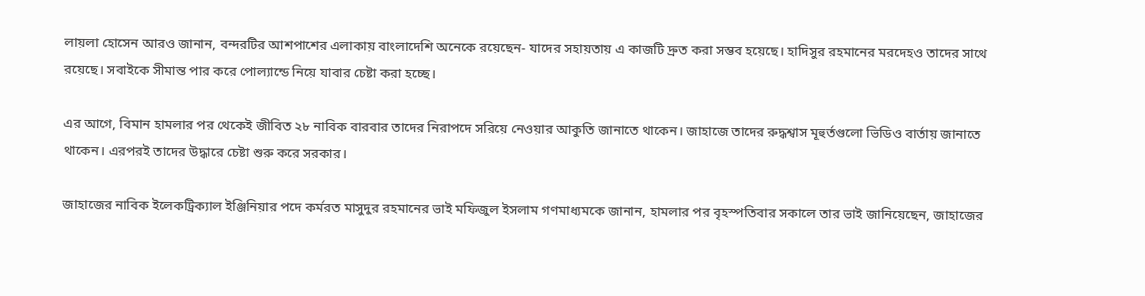লায়লা হোসেন আরও জানান, বন্দরটির আশপাশের এলাকায় বাংলাদেশি অনেকে রয়েছেন- যাদের সহায়তায় এ কাজটি দ্রুত করা সম্ভব হয়েছে। হাদিসুর রহমানের মরদেহও তাদের সাথে রয়েছে। সবাইকে সীমান্ত পার করে পোল্যান্ডে নিয়ে যাবার চেষ্টা করা হচ্ছে।

এর আগে, বিমান হামলার পর থেকেই জীবিত ২৮ নাবিক বারবার তাদের নিরাপদে সরিয়ে নেওয়ার আকুতি জানাতে থাকেন। জাহাজে তাদের রুদ্ধশ্বাস মূহুর্তগুলো ভিডিও বার্তায় জানাতে থাকেন। এরপরই তাদের উদ্ধারে চেষ্টা শুরু করে সরকার।

জাহাজের নাবিক ইলেকট্রিক্যাল ইঞ্জিনিয়ার পদে কর্মরত মাসুদুর রহমানের ভাই মফিজুল ইসলাম গণমাধ্যমকে জানান, হামলার পর বৃহস্পতিবার সকালে তার ভাই জানিয়েছেন, জাহাজের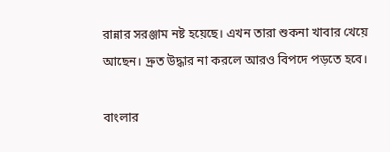রান্নার সরঞ্জাম নষ্ট হয়েছে। এখন তারা শুকনা খাবার খেয়ে আছেন। দ্রুত উদ্ধার না করলে আরও বিপদে পড়তে হবে।

বাংলার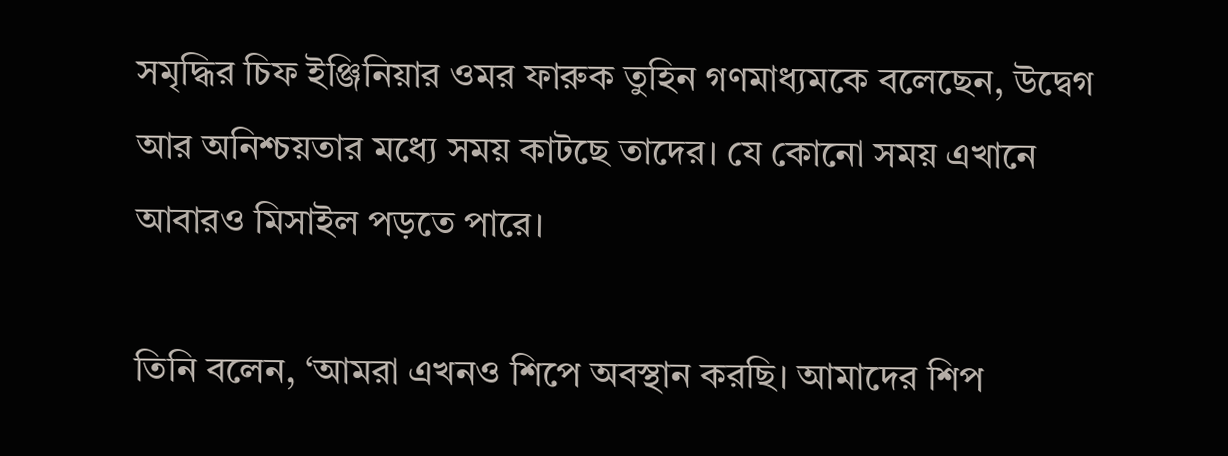সমৃদ্ধির চিফ ইঞ্জিনিয়ার ওমর ফারুক তুহিন গণমাধ্যমকে বলেছেন, উদ্বেগ আর অনিশ্চয়তার মধ্যে সময় কাটছে তাদের। যে কোনো সময় এখানে আবারও মিসাইল পড়তে পারে।

তিনি বলেন, ‘আমরা এখনও শিপে অবস্থান করছি। আমাদের শিপ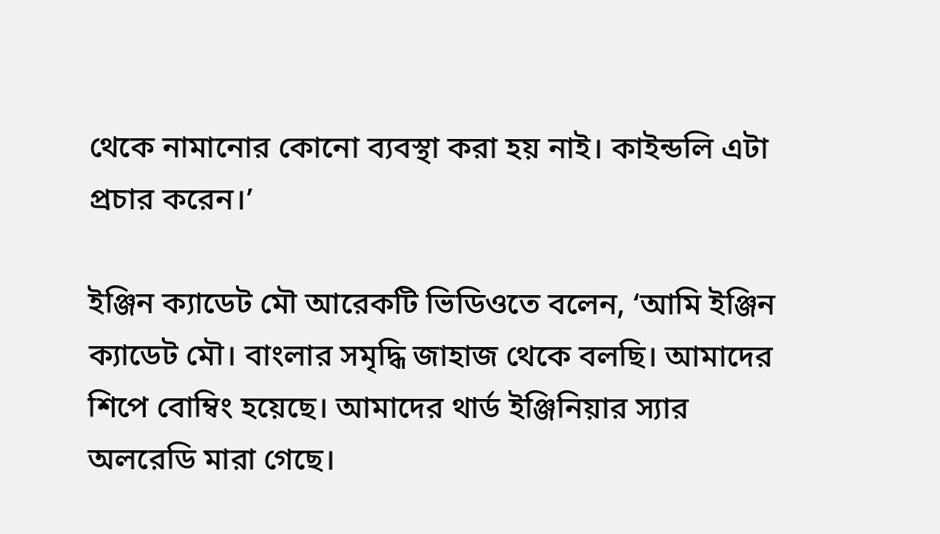থেকে নামানোর কোনো ব্যবস্থা করা হয় নাই। কাইন্ডলি এটা প্রচার করেন।’

ইঞ্জিন ক্যাডেট মৌ আরেকটি ভিডিওতে বলেন, ‘আমি ইঞ্জিন ক্যাডেট মৌ। বাংলার সমৃদ্ধি জাহাজ থেকে বলছি। আমাদের শিপে বোম্বিং হয়েছে। আমাদের থার্ড ইঞ্জিনিয়ার স্যার অলরেডি মারা গেছে।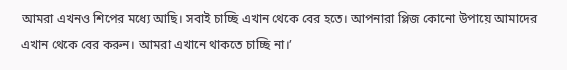আমরা এখনও শিপের মধ্যে আছি। সবাই চাচ্ছি এখান থেকে বের হতে। আপনারা প্লিজ কোনো উপায়ে আমাদের এখান থেকে বের করুন। আমরা এখানে থাকতে চাচ্ছি না।’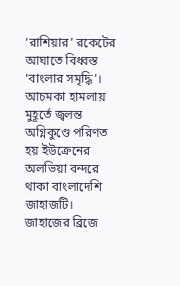‘রাশিয়ার’ রকেটের আঘাতে বিধ্বস্ত ‘বাংলার সমৃদ্ধি’। আচমকা হামলায় মুহূর্তে জ্বলন্ত অগ্নিকুণ্ডে পরিণত হয় ইউক্রেনের অলভিয়া বন্দরে থাকা বাংলাদেশি জাহাজটি। জাহাজের ব্রিজে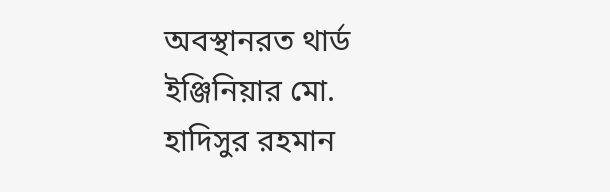অবস্থানরত থার্ড ইঞ্জিনিয়ার মো. হাদিসুর রহমান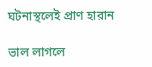ঘটনাস্থলেই প্রাণ হারান

ভাল লাগলে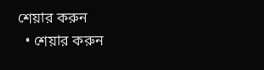শেয়ার করুন
  • শেয়ার করুন